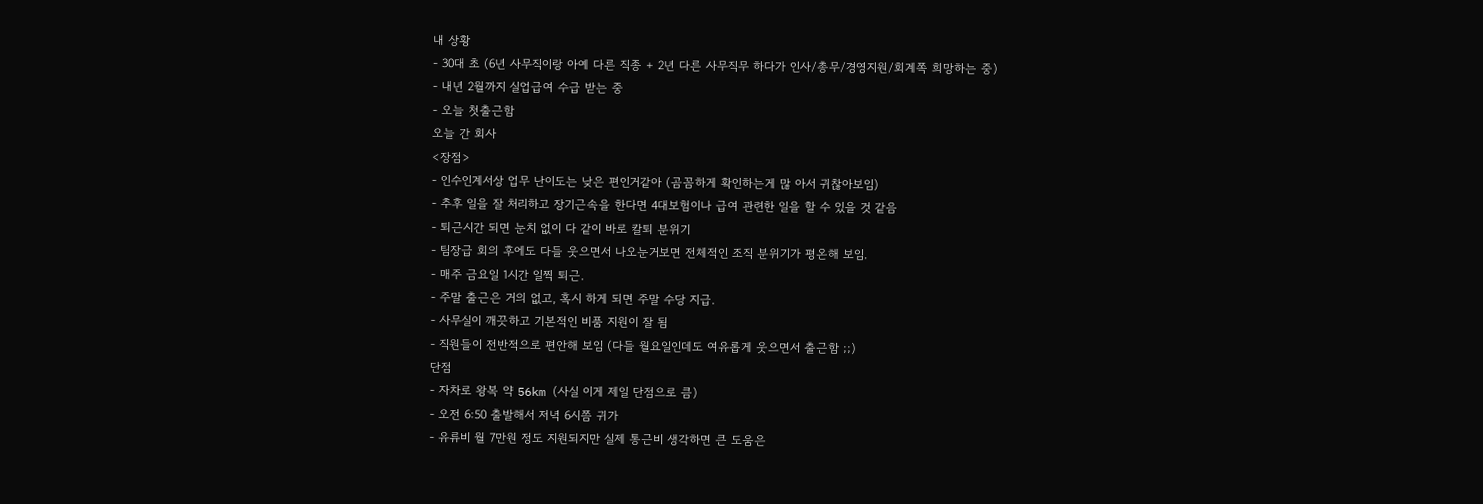내 상황
- 30대 초 (6년 사무직이랑 아예 다른 직종 + 2년 다른 사무직무 하다가 인사/총무/경영지원/회계쪽 희망하는 중)
- 내년 2월까지 실업급여 수급 받는 중
- 오늘 첫출근함
오늘 간 회사
<장점>
- 인수인계서상 업무 난이도는 낮은 편인거같아 (곰꼼하게 확인하는게 많 아서 귀찮아보임)
- 추후 일을 잘 처리하고 장기근속을 한다면 4대보험이나 급여 관련한 일을 할 수 있을 것 같음
- 퇴근시간 되면 눈치 없이 다 같이 바로 칼퇴 분위기
- 팀장급 회의 후에도 다들 웃으면서 나오눈거보면 전체적인 조직 분위기가 평온해 보임.
- 매주 금요일 1시간 일찍 퇴근.
- 주말 출근은 거의 없고, 혹시 하게 되면 주말 수당 지급.
- 사무실이 깨끗하고 기본적인 비품 지원이 잘 됨
- 직원들이 전반적으로 편안해 보임 (다들 월요일인데도 여유롭게 웃으면서 출근함 ;;)
단점
- 자차로 왕복 약 56km (사실 이게 제일 단점으로 큼)
- 오전 6:50 출발해서 저녁 6시쯤 귀가
- 유류비 월 7만원 정도 지원되지만 실제 통근비 생각하면 큰 도움은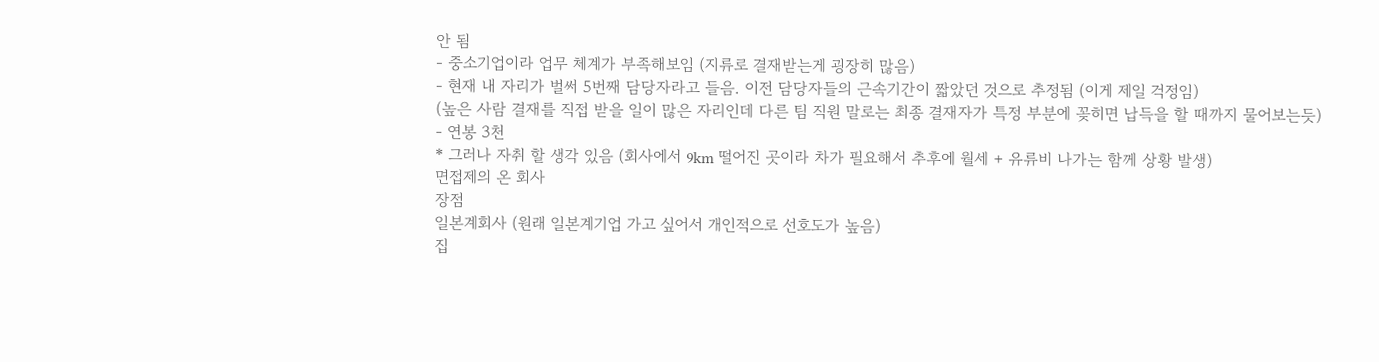안 됨
- 중소기업이라 업무 체계가 부족해보임 (지류로 결재받는게 굉장히 많음)
- 현재 내 자리가 벌써 5번째 담당자라고 들음. 이전 담당자들의 근속기간이 짧았던 것으로 추정됨 (이게 제일 걱정임)
(높은 사람 결재를 직접 받을 일이 많은 자리인데 다른 팀 직원 말로는 최종 결재자가 특정 부분에 꽂히면 납득을 할 때까지 물어보는듯)
- 연봉 3천
* 그러나 자취 할 생각 있음 (회사에서 9km 떨어진 곳이라 차가 필요해서 추후에 월세 + 유류비 나가는 함께 상황 발생)
면접제의 온 회사
장점
일본계회사 (원래 일본계기업 가고 싶어서 개인적으로 선호도가 높음)
집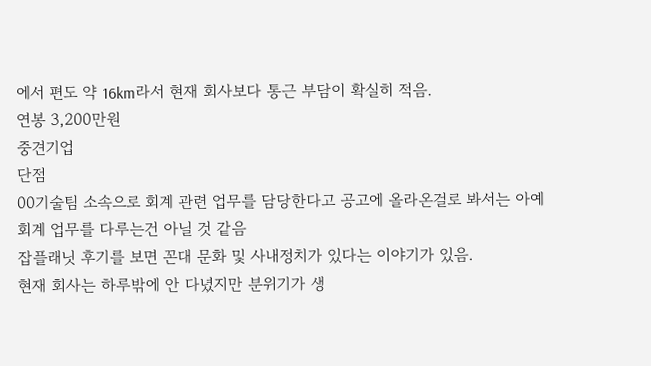에서 편도 약 16km라서 현재 회사보다 통근 부담이 확실히 적음.
연봉 3,200만원
중견기업
단점
00기술팀 소속으로 회계 관련 업무를 담당한다고 공고에 올라온걸로 봐서는 아예 회계 업무를 다루는건 아닐 것 같음
잡플래닛 후기를 보면 꼰대 문화 및 사내정치가 있다는 이야기가 있음.
현재 회사는 하루밖에 안 다녔지만 분위기가 생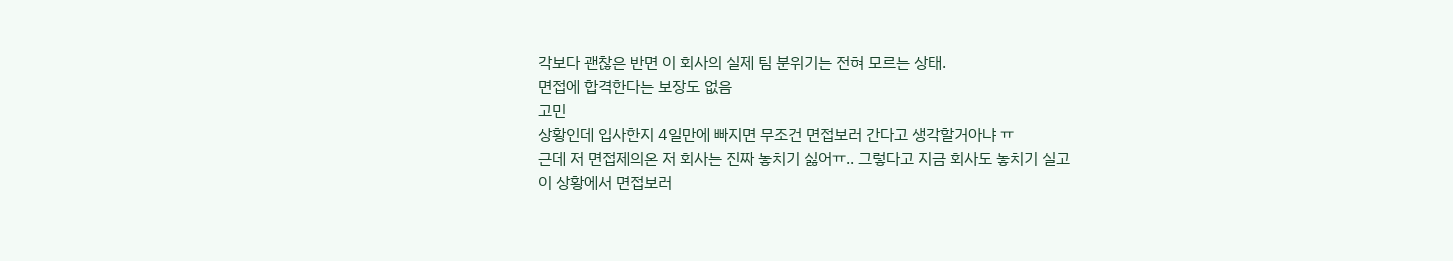각보다 괜찮은 반면 이 회사의 실제 팀 분위기는 전혀 모르는 상태.
면접에 합격한다는 보장도 없음
고민
상황인데 입사한지 4일만에 빠지면 무조건 면접보러 간다고 생각할거아냐 ㅠ
근데 저 면접제의온 저 회사는 진짜 놓치기 싫어ㅠ.. 그렇다고 지금 회사도 놓치기 실고
이 상황에서 면접보러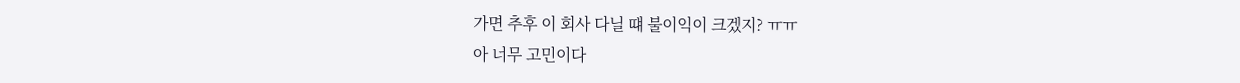가면 추후 이 회사 다닐 떄 불이익이 크겠지? ㅠㅠ
아 너무 고민이다